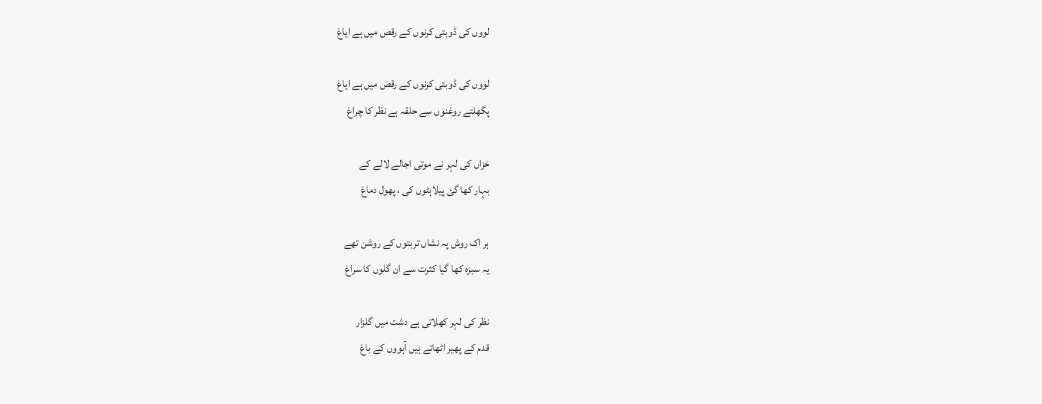لووں کی ڈوبتی کرنوں کے رقص میں ہے ایاغ

لووں کی ڈوبتی کرنوں کے رقص میں ہے ایاغ
پگھلتے روغنوں سے حلقہ ہے نظر کا چراغ

خزاں کی لہر نے موتی اجالے لالے کے
بہار کھا گئ پیلاہٹوں کی ، پھول دماغ

ہر اک روش پہ نشاں تربتوں کے روشن تھے
یہ سبزہ کھا گیا کثرت سے ان گلوں کا سراغ

نظر کی لہر کھلاتی ہے دشت میں گلزار
قدم کے پھیر اٹھاتے ہیں آہووں کے باغ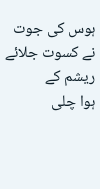ہوس کی جوت نے کسوت جلائے ریشم کے
ہوا چلی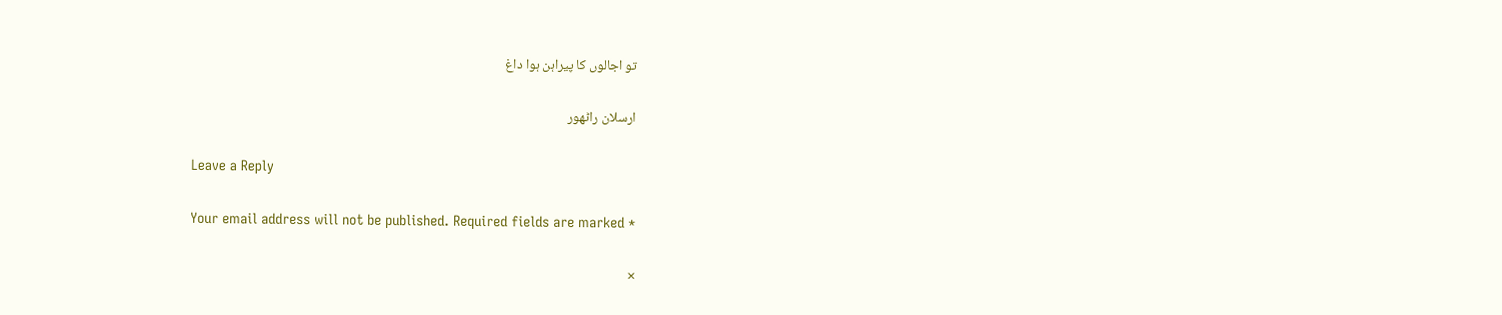تو اجالوں کا پیراہن ہوا داغ

ارسلان راٹھور

Leave a Reply

Your email address will not be published. Required fields are marked *

×